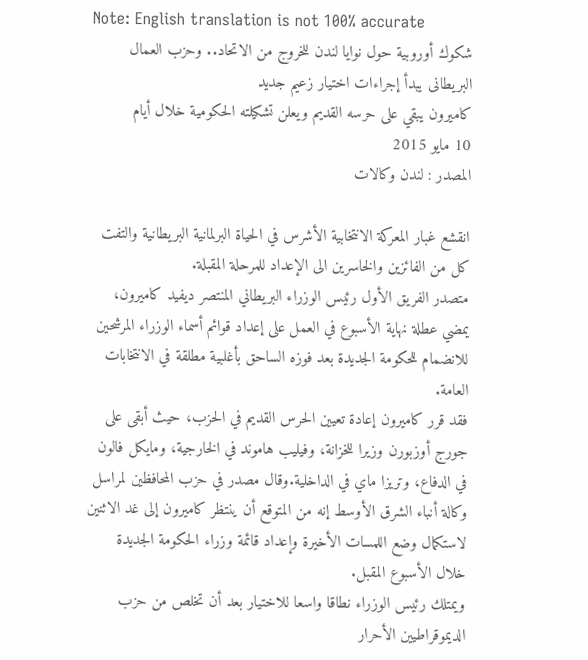Note: English translation is not 100% accurate
شكوك أوروبية حول نوايا لندن للخروج من الاتحاد.. وحزب العمال البريطانى يبدأ إجراءات اختيار زعيم جديد
كاميرون يبقي على حرسه القديم ويعلن تشكيلته الحكومية خلال أيام
10 مايو 2015
المصدر : لندن وكالات

انقشع غبار المعركة الانتخابية الأشرس في الحياة البرلمانية البريطانية والتفت كل من الفائزين والخاسرين الى الإعداد للمرحلة المقبلة.
متصدر الفريق الأول رئيس الوزراء البريطاني المنتصر ديفيد كاميرون، يمضي عطلة نهاية الأسبوع في العمل على إعداد قوائم أسماء الوزراء المرشحين للانضمام للحكومة الجديدة بعد فوزه الساحق بأغلبية مطلقة في الانتخابات العامة.
فقد قرر كاميرون إعادة تعيين الحرس القديم في الحزب، حيث أبقى على جورج أوزبورن وزيرا للخزانة، وفيليب هاموند في الخارجية، ومايكل فالون في الدفاع، وتريزا ماي في الداخلية.وقال مصدر في حزب المحافظين لمراسل وكالة أنباء الشرق الأوسط إنه من المتوقع أن ينتظر كاميرون إلى غد الاثنين لاستكمال وضع اللمسات الأخيرة وإعداد قائمة وزراء الحكومة الجديدة خلال الأسبوع المقبل.
ويمتلك رئيس الوزراء نطاقا واسعا للاختيار بعد أن تخلص من حزب الديموقراطيين الأحرار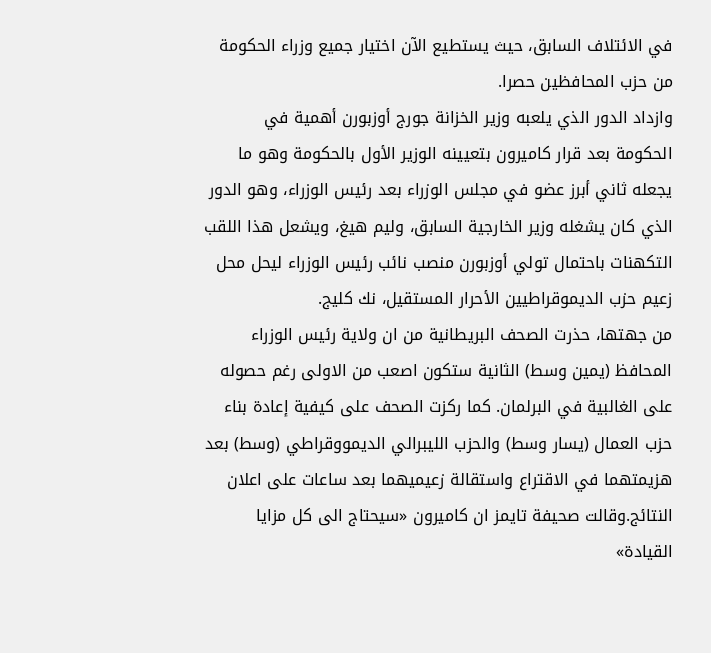في الائتلاف السابق، حيث يستطيع الآن اختيار جميع وزراء الحكومة من حزب المحافظين حصرا.
وازداد الدور الذي يلعبه وزير الخزانة جورج أوزبورن أهمية في الحكومة بعد قرار كاميرون بتعيينه الوزير الأول بالحكومة وهو ما يجعله ثاني أبرز عضو في مجلس الوزراء بعد رئيس الوزراء، وهو الدور الذي كان يشغله وزير الخارجية السابق، وليم هيغ، ويشعل هذا اللقب التكهنات باحتمال تولي أوزبورن منصب نائب رئيس الوزراء ليحل محل زعيم حزب الديموقراطيين الأحرار المستقيل، نك كليج.
من جهتها، حذرت الصحف البريطانية من ان ولاية رئيس الوزراء المحافظ (يمين وسط) الثانية ستكون اصعب من الاولى رغم حصوله على الغالبية في البرلمان. كما ركزت الصحف على كيفية إعادة بناء حزب العمال (يسار وسط) والحزب الليبرالي الديمووقراطي (وسط) بعد هزيمتهما في الاقتراع واستقالة زعيميهما بعد ساعات على اعلان النتائج.وقالت صحيفة تايمز ان كاميرون «سيحتاج الى كل مزايا القيادة»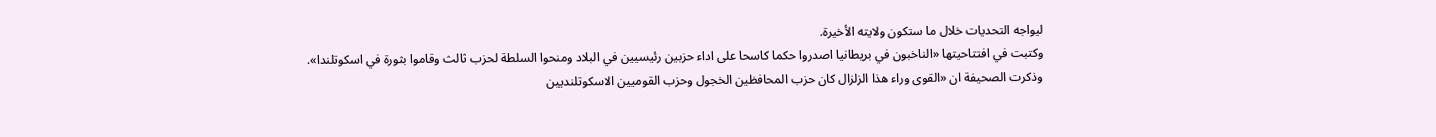ليواجه التحديات خلال ما ستكون ولايته الأخيرة.
وكتبت في افتتاحيتها «الناخبون في بريطانيا اصدروا حكما كاسحا على اداء حزبين رئيسيين في البلاد ومنحوا السلطة لحزب ثالث وقاموا بثورة في اسكوتلندا».
وذكرت الصحيفة ان «القوى وراء هذا الزلزال كان حزب المحافظين الخجول وحزب القوميين الاسكوتلنديين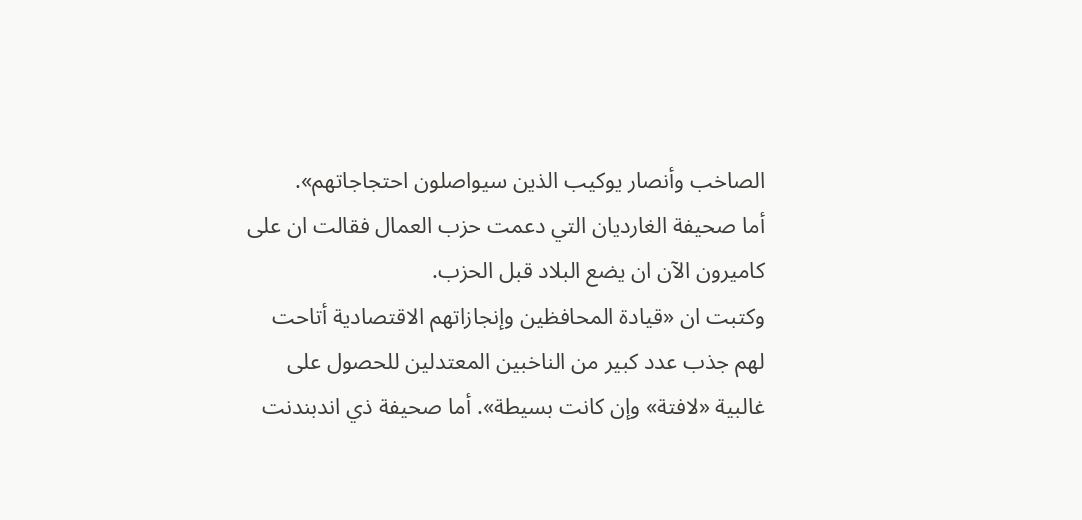الصاخب وأنصار يوكيب الذين سيواصلون احتجاجاتهم».
أما صحيفة الغارديان التي دعمت حزب العمال فقالت ان على كاميرون الآن ان يضع البلاد قبل الحزب.
وكتبت ان «قيادة المحافظين وإنجازاتهم الاقتصادية أتاحت لهم جذب عدد كبير من الناخبين المعتدلين للحصول على غالبية «لافتة» وإن كانت بسيطة». أما صحيفة ذي اندبندنت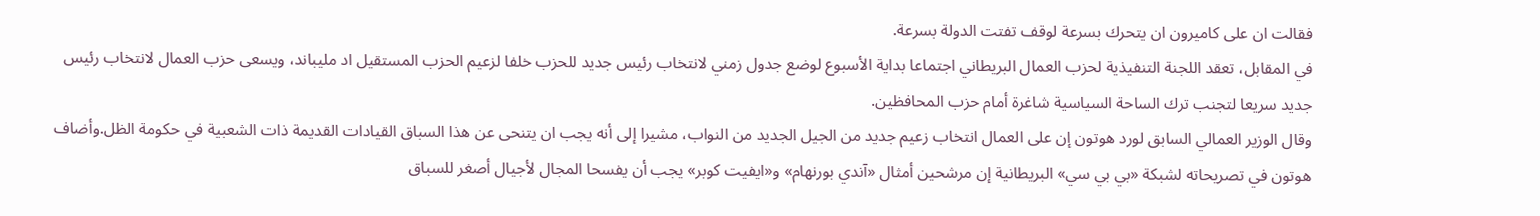فقالت ان على كاميرون ان يتحرك بسرعة لوقف تفتت الدولة بسرعة.
في المقابل، تعقد اللجنة التنفيذية لحزب العمال البريطاني اجتماعا بداية الأسبوع لوضع جدول زمني لانتخاب رئيس جديد للحزب خلفا لزعيم الحزب المستقيل اد مليباند، ويسعى حزب العمال لانتخاب رئيس جديد سريعا لتجنب ترك الساحة السياسية شاغرة أمام حزب المحافظين.
وقال الوزير العمالي السابق لورد هوتون إن على العمال انتخاب زعيم جديد من الجيل الجديد من النواب، مشيرا إلى أنه يجب ان يتنحى عن هذا السباق القيادات القديمة ذات الشعبية في حكومة الظل.وأضاف هوتون في تصريحاته لشبكة «بي بي سي» البريطانية إن مرشحين أمثال «آندي بورنهام» و«ايفيت كوبر» يجب أن يفسحا المجال لأجيال أصغر للسباق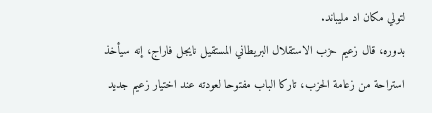لتولي مكان اد مليباند.
بدوره، قال زعيم حزب الاستقلال البريطاني المستقيل نايجل فاراج، إنه سيأخذ استراحة من زعامة الحزب، تاركا الباب مفتوحا لعودته عند اختيار زعيم جديد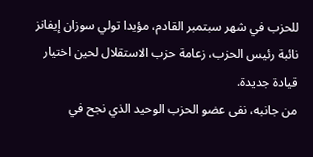للحزب في شهر سبتمبر القادم، مؤيدا تولي سوزان إيفانز نائبة رئيس الحزب، زعامة حزب الاستقلال لحين اختيار قيادة جديدة.
من جانبه، نفى عضو الحزب الوحيد الذي نجح في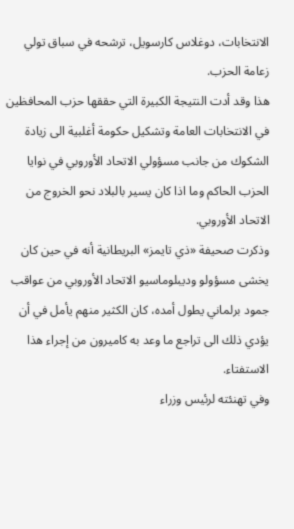الانتخابات، دوغلاس كارسويل، ترشحه في سباق تولي زعامة الحزب.
هذا وقد أدت النتيجة الكبيرة التي حققها حزب المحافظين في الانتخابات العامة وتشكيل حكومة أغلبية الى زيادة الشكوك من جانب مسؤولي الاتحاد الأوروبي في نوايا الحزب الحاكم وما اذا كان يسير بالبلاد نحو الخروج من الاتحاد الأوروبي.
وذكرت صحيفة «ذي تايمز» البريطانية أنه في حين كان يخشى مسؤولو وديبلوماسيو الاتحاد الأوروبي من عواقب جمود برلماني يطول أمده، كان الكثير منهم يأمل في أن يؤدي ذلك الى تراجع ما وعد به كاميرون من إجراء هذا الاستفتاء.
وفي تهنئته لرئيس وزراء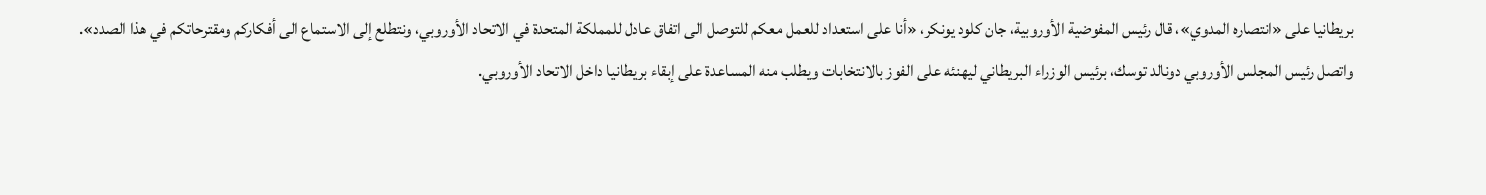بريطانيا على «انتصاره المدوي»، قال رئيس المفوضية الأوروبية، جان كلود يونكر، «أنا على استعداد للعمل معكم للتوصل الى اتفاق عادل للمملكة المتحدة في الاتحاد الأوروبي، ونتطلع إلى الاستماع الى أفكاركم ومقترحاتكم في هذا الصدد».
واتصل رئيس المجلس الأوروبي دونالد توسك، برئيس الوزراء البريطاني ليهنئه على الفوز بالانتخابات ويطلب منه المساعدة على إبقاء بريطانيا داخل الاتحاد الأوروبي.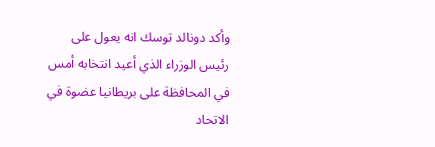وأكد دونالد توسك انه يعول على رئيس الوزراء الذي أعيد انتخابه أمس في المحافظة على بريطانيا عضوة في الاتحاد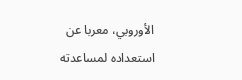الأوروبي، معربا عن استعداده لمساعدته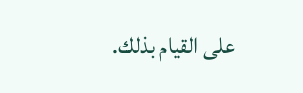على القيام بذلك.